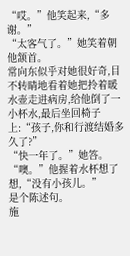“哎。”他笑起来,“多谢。”
“太客气了。”她笑着朝他颔首。
常向东似乎对她很好奇,目不转睛地看着她把拎着暖水壶走进病房,给他倒了一小杯水,最后坐回椅子上:“孩子,你和行渡结婚多久了?”
“快一年了。”她答。
“噢。”他握着水杯想了想,“没有小孩儿。”
是个陈述句。
施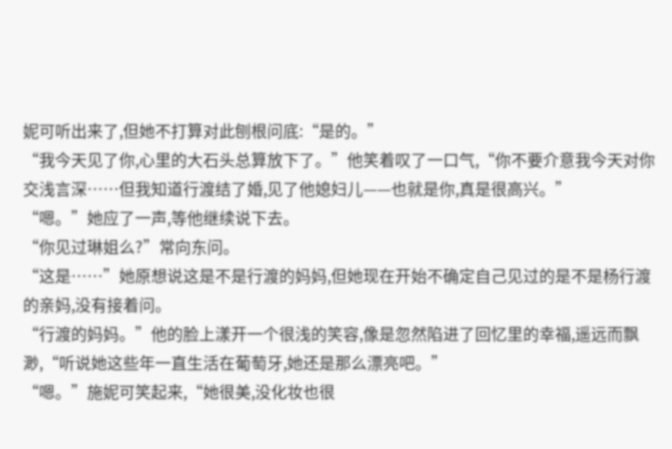妮可听出来了,但她不打算对此刨根问底:“是的。”
“我今天见了你,心里的大石头总算放下了。”他笑着叹了一口气,“你不要介意我今天对你交浅言深……但我知道行渡结了婚,见了他媳妇儿——也就是你,真是很高兴。”
“嗯。”她应了一声,等他继续说下去。
“你见过琳姐么?”常向东问。
“这是……”她原想说这是不是行渡的妈妈,但她现在开始不确定自己见过的是不是杨行渡的亲妈,没有接着问。
“行渡的妈妈。”他的脸上漾开一个很浅的笑容,像是忽然陷进了回忆里的幸福,遥远而飘渺,“听说她这些年一直生活在葡萄牙,她还是那么漂亮吧。”
“嗯。”施妮可笑起来,“她很美,没化妆也很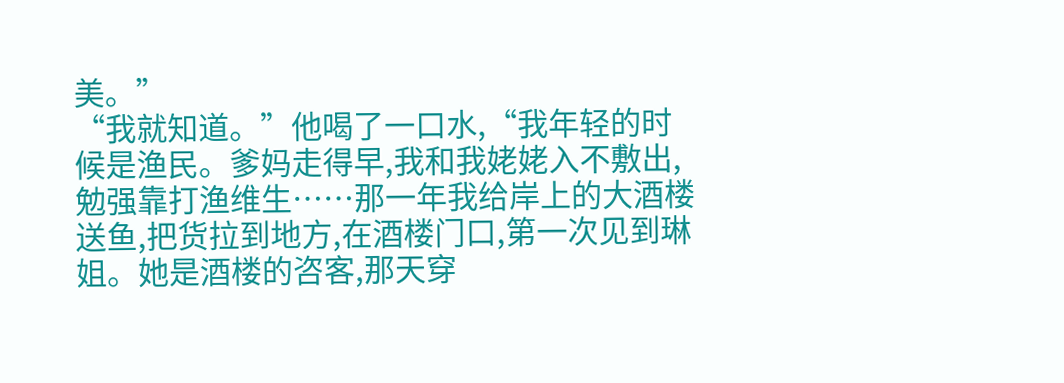美。”
“我就知道。”他喝了一口水,“我年轻的时候是渔民。爹妈走得早,我和我姥姥入不敷出,勉强靠打渔维生……那一年我给岸上的大酒楼送鱼,把货拉到地方,在酒楼门口,第一次见到琳姐。她是酒楼的咨客,那天穿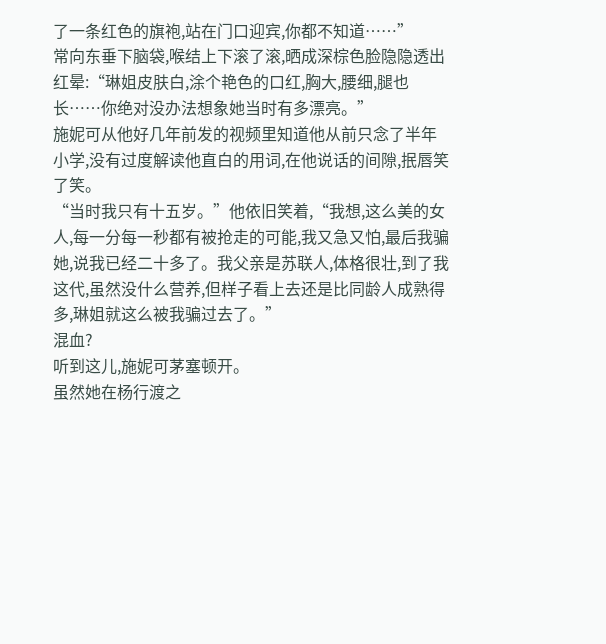了一条红色的旗袍,站在门口迎宾,你都不知道……”
常向东垂下脑袋,喉结上下滚了滚,晒成深棕色脸隐隐透出红晕:“琳姐皮肤白,涂个艳色的口红,胸大,腰细,腿也长……你绝对没办法想象她当时有多漂亮。”
施妮可从他好几年前发的视频里知道他从前只念了半年小学,没有过度解读他直白的用词,在他说话的间隙,抿唇笑了笑。
“当时我只有十五岁。”他依旧笑着,“我想,这么美的女人,每一分每一秒都有被抢走的可能,我又急又怕,最后我骗她,说我已经二十多了。我父亲是苏联人,体格很壮,到了我这代,虽然没什么营养,但样子看上去还是比同龄人成熟得多,琳姐就这么被我骗过去了。”
混血?
听到这儿,施妮可茅塞顿开。
虽然她在杨行渡之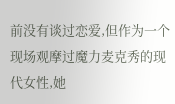前没有谈过恋爱,但作为一个现场观摩过魔力麦克秀的现代女性,她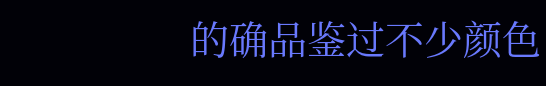的确品鉴过不少颜色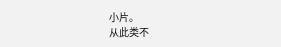小片。
从此类不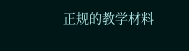正规的教学材料